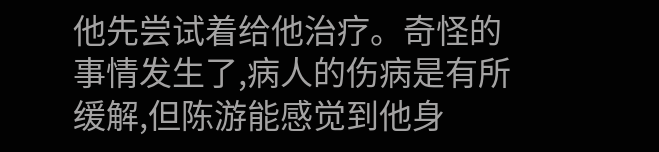他先尝试着给他治疗。奇怪的事情发生了,病人的伤病是有所缓解,但陈游能感觉到他身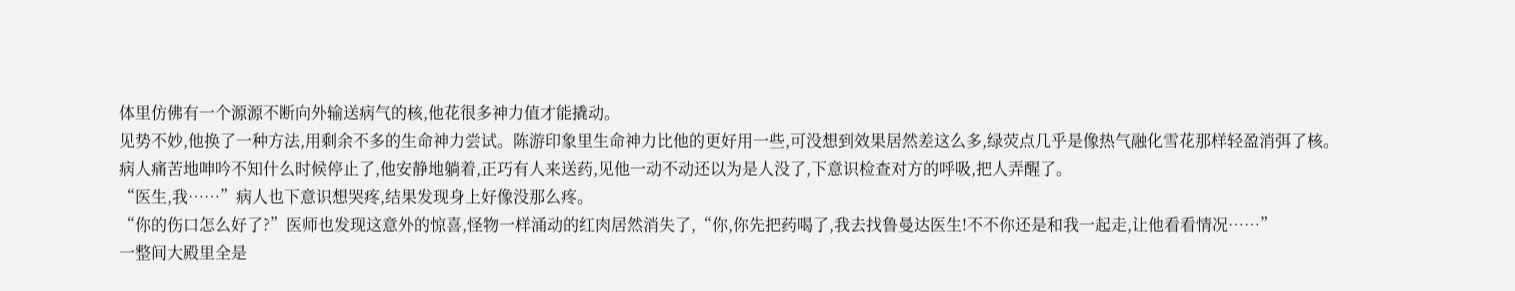体里仿佛有一个源源不断向外输送病气的核,他花很多神力值才能撬动。
见势不妙,他换了一种方法,用剩余不多的生命神力尝试。陈游印象里生命神力比他的更好用一些,可没想到效果居然差这么多,绿荧点几乎是像热气融化雪花那样轻盈消弭了核。
病人痛苦地呻吟不知什么时候停止了,他安静地躺着,正巧有人来送药,见他一动不动还以为是人没了,下意识检查对方的呼吸,把人弄醒了。
“医生,我……”病人也下意识想哭疼,结果发现身上好像没那么疼。
“你的伤口怎么好了?”医师也发现这意外的惊喜,怪物一样涌动的红肉居然消失了,“你,你先把药喝了,我去找鲁曼达医生!不不你还是和我一起走,让他看看情况……”
一整间大殿里全是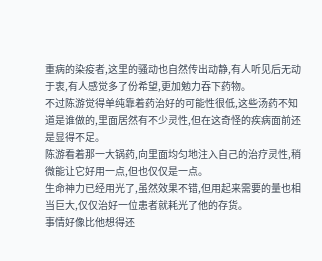重病的染疫者,这里的骚动也自然传出动静,有人听见后无动于衷,有人感觉多了份希望,更加勉力吞下药物。
不过陈游觉得单纯靠着药治好的可能性很低,这些汤药不知道是谁做的,里面居然有不少灵性,但在这奇怪的疾病面前还是显得不足。
陈游看着那一大锅药,向里面均匀地注入自己的治疗灵性,稍微能让它好用一点,但也仅仅是一点。
生命神力已经用光了,虽然效果不错,但用起来需要的量也相当巨大,仅仅治好一位患者就耗光了他的存货。
事情好像比他想得还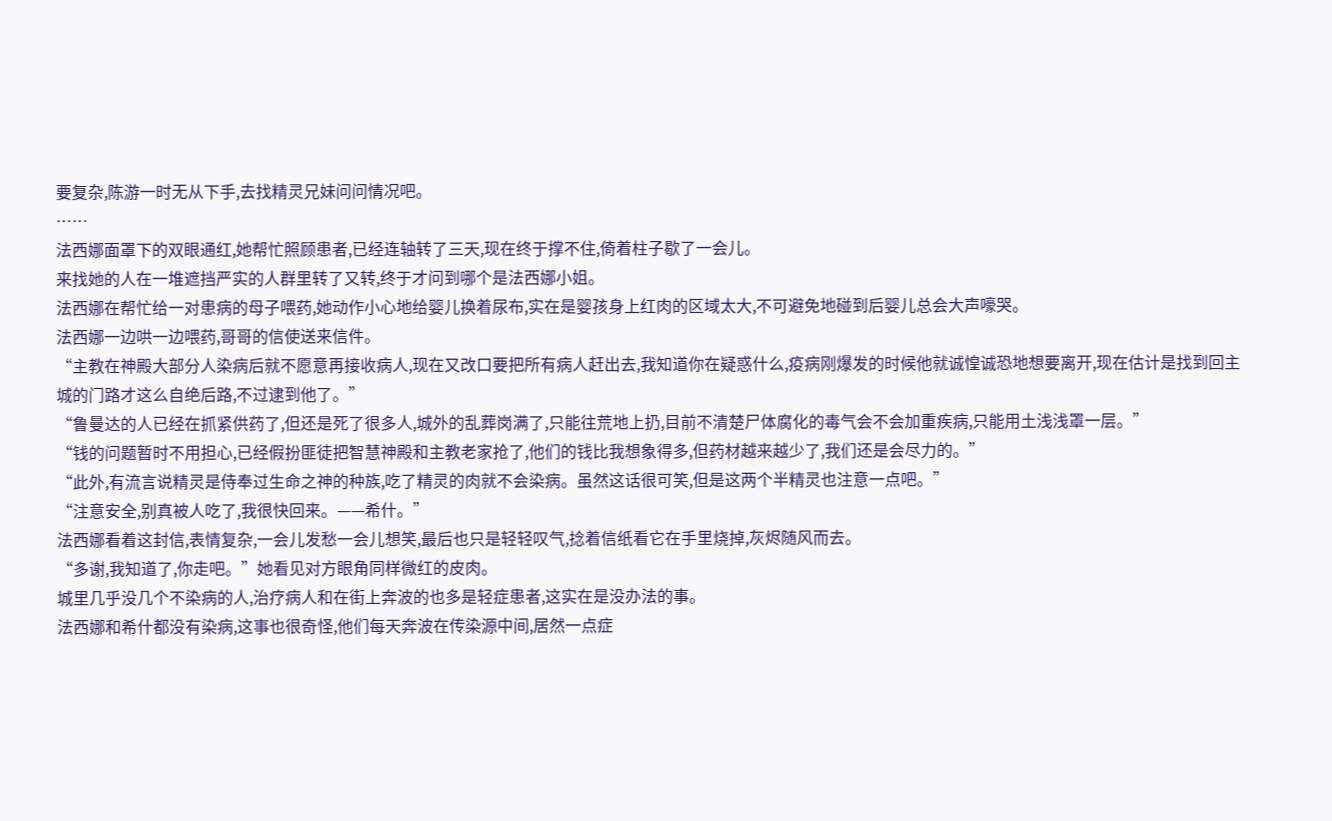要复杂,陈游一时无从下手,去找精灵兄妹问问情况吧。
……
法西娜面罩下的双眼通红,她帮忙照顾患者,已经连轴转了三天,现在终于撑不住,倚着柱子歇了一会儿。
来找她的人在一堆遮挡严实的人群里转了又转,终于才问到哪个是法西娜小姐。
法西娜在帮忙给一对患病的母子喂药,她动作小心地给婴儿换着尿布,实在是婴孩身上红肉的区域太大,不可避免地碰到后婴儿总会大声嚎哭。
法西娜一边哄一边喂药,哥哥的信使送来信件。
“主教在神殿大部分人染病后就不愿意再接收病人,现在又改口要把所有病人赶出去,我知道你在疑惑什么,疫病刚爆发的时候他就诚惶诚恐地想要离开,现在估计是找到回主城的门路才这么自绝后路,不过逮到他了。”
“鲁曼达的人已经在抓紧供药了,但还是死了很多人,城外的乱葬岗满了,只能往荒地上扔,目前不清楚尸体腐化的毒气会不会加重疾病,只能用土浅浅罩一层。”
“钱的问题暂时不用担心,已经假扮匪徒把智慧神殿和主教老家抢了,他们的钱比我想象得多,但药材越来越少了,我们还是会尽力的。”
“此外,有流言说精灵是侍奉过生命之神的种族,吃了精灵的肉就不会染病。虽然这话很可笑,但是这两个半精灵也注意一点吧。”
“注意安全,别真被人吃了,我很快回来。——希什。”
法西娜看着这封信,表情复杂,一会儿发愁一会儿想笑,最后也只是轻轻叹气,捻着信纸看它在手里烧掉,灰烬随风而去。
“多谢,我知道了,你走吧。”她看见对方眼角同样微红的皮肉。
城里几乎没几个不染病的人,治疗病人和在街上奔波的也多是轻症患者,这实在是没办法的事。
法西娜和希什都没有染病,这事也很奇怪,他们每天奔波在传染源中间,居然一点症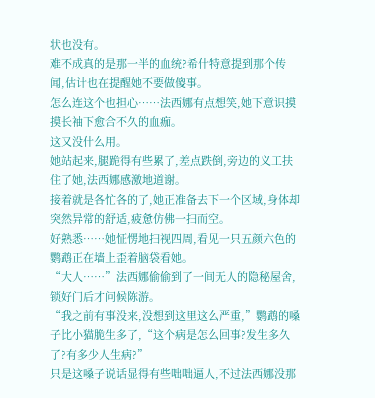状也没有。
难不成真的是那一半的血统?希什特意提到那个传闻,估计也在提醒她不要做傻事。
怎么连这个也担心……法西娜有点想笑,她下意识摸摸长袖下愈合不久的血痂。
这又没什么用。
她站起来,腿跪得有些累了,差点跌倒,旁边的义工扶住了她,法西娜感激地道谢。
接着就是各忙各的了,她正准备去下一个区域,身体却突然异常的舒适,疲惫仿佛一扫而空。
好熟悉……她怔愣地扫视四周,看见一只五颜六色的鹦鹉正在墙上歪着脑袋看她。
“大人……”法西娜偷偷到了一间无人的隐秘屋舍,锁好门后才问候陈游。
“我之前有事没来,没想到这里这么严重,”鹦鹉的嗓子比小猫脆生多了,“这个病是怎么回事?发生多久了?有多少人生病?”
只是这嗓子说话显得有些咄咄逼人,不过法西娜没那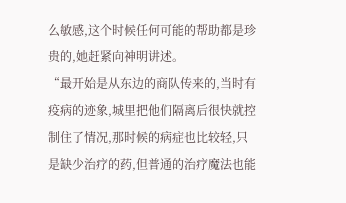么敏感,这个时候任何可能的帮助都是珍贵的,她赶紧向神明讲述。
“最开始是从东边的商队传来的,当时有疫病的迹象,城里把他们隔离后很快就控制住了情况,那时候的病症也比较轻,只是缺少治疗的药,但普通的治疗魔法也能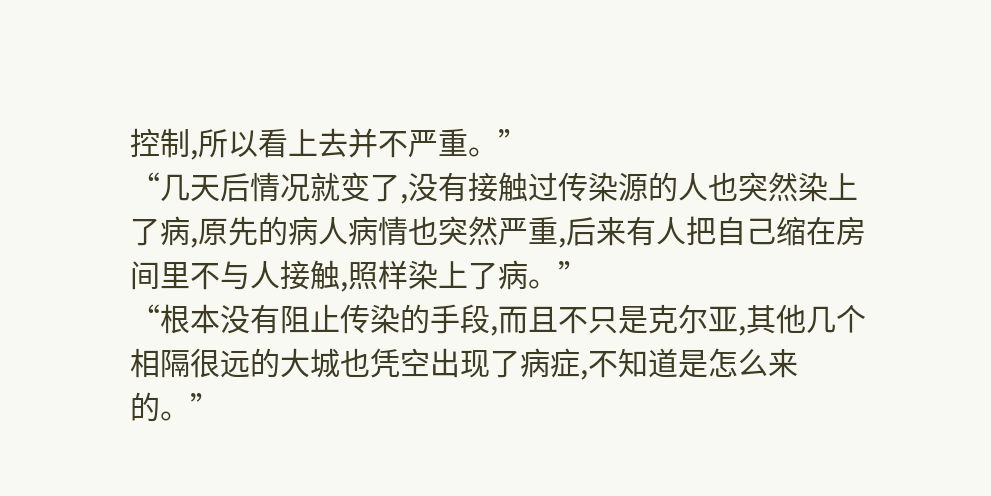控制,所以看上去并不严重。”
“几天后情况就变了,没有接触过传染源的人也突然染上了病,原先的病人病情也突然严重,后来有人把自己缩在房间里不与人接触,照样染上了病。”
“根本没有阻止传染的手段,而且不只是克尔亚,其他几个相隔很远的大城也凭空出现了病症,不知道是怎么来的。”